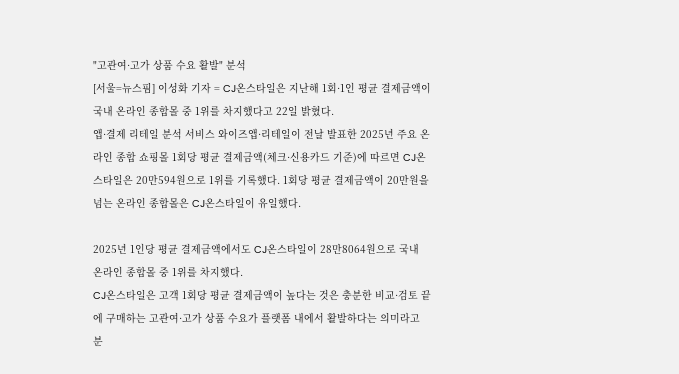"고관여·고가 상품 수요 활발" 분석
[서울=뉴스핌] 이성화 기자 = CJ온스타일은 지난해 1회·1인 평균 결제금액이 국내 온라인 종합몰 중 1위를 차지했다고 22일 밝혔다.
앱·결제 리테일 분석 서비스 와이즈앱·리테일이 전날 발표한 2025년 주요 온라인 종합 쇼핑몰 1회당 평균 결제금액(체크·신용카드 기준)에 따르면 CJ온스타일은 20만594원으로 1위를 기록했다. 1회당 평균 결제금액이 20만원을 넘는 온라인 종합몰은 CJ온스타일이 유일했다.

2025년 1인당 평균 결제금액에서도 CJ온스타일이 28만8064원으로 국내 온라인 종합몰 중 1위를 차지했다.
CJ온스타일은 고객 1회당 평균 결제금액이 높다는 것은 충분한 비교·검토 끝에 구매하는 고관여·고가 상품 수요가 플랫폼 내에서 활발하다는 의미라고 분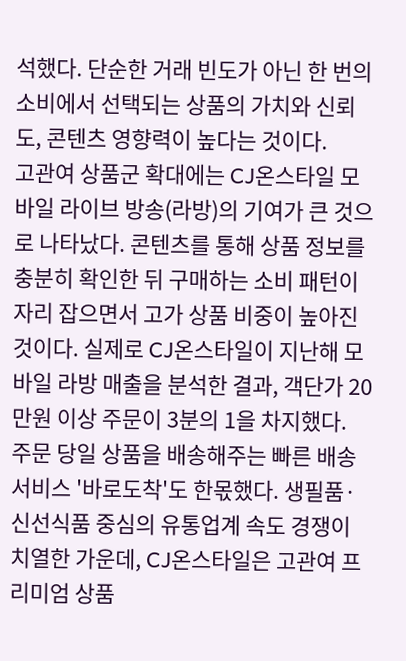석했다. 단순한 거래 빈도가 아닌 한 번의 소비에서 선택되는 상품의 가치와 신뢰도, 콘텐츠 영향력이 높다는 것이다.
고관여 상품군 확대에는 CJ온스타일 모바일 라이브 방송(라방)의 기여가 큰 것으로 나타났다. 콘텐츠를 통해 상품 정보를 충분히 확인한 뒤 구매하는 소비 패턴이 자리 잡으면서 고가 상품 비중이 높아진 것이다. 실제로 CJ온스타일이 지난해 모바일 라방 매출을 분석한 결과, 객단가 20만원 이상 주문이 3분의 1을 차지했다.
주문 당일 상품을 배송해주는 빠른 배송 서비스 '바로도착'도 한몫했다. 생필품·신선식품 중심의 유통업계 속도 경쟁이 치열한 가운데, CJ온스타일은 고관여 프리미엄 상품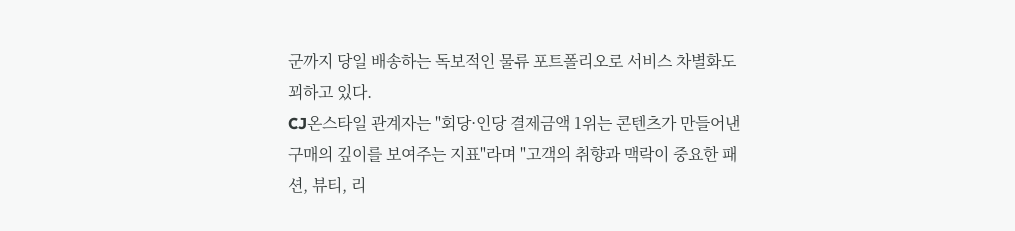군까지 당일 배송하는 독보적인 물류 포트폴리오로 서비스 차별화도 꾀하고 있다.
CJ온스타일 관계자는 "회당·인당 결제금액 1위는 콘텐츠가 만들어낸 구매의 깊이를 보여주는 지표"라며 "고객의 취향과 맥락이 중요한 패션, 뷰티, 리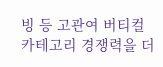빙 등 고관여 버티컬 카테고리 경쟁력을 더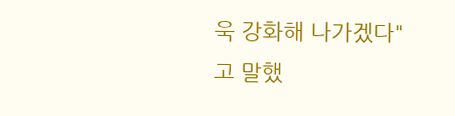욱 강화해 나가겠다"고 말했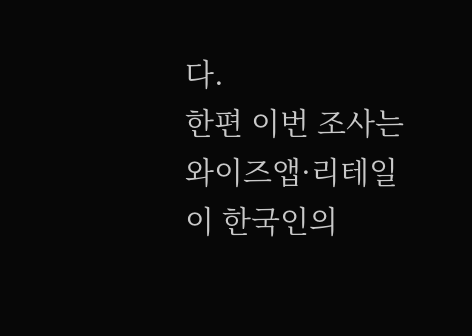다.
한편 이번 조사는 와이즈앱·리테일이 한국인의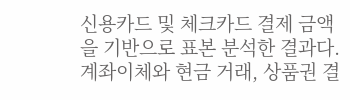신용카드 및 체크카드 결제 금액을 기반으로 표본 분석한 결과다. 계좌이체와 현금 거래, 상품권 결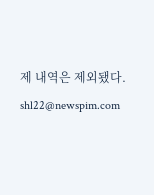제 내역은 제외됐다.
shl22@newspim.com